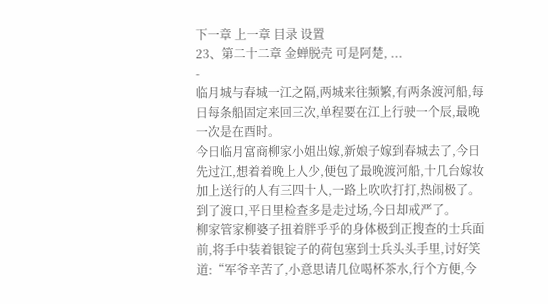下一章 上一章 目录 设置
23、第二十二章 金蝉脱壳 可是阿楚, ...
-
临月城与春城一江之隔,两城来往频繁,有两条渡河船,每日每条船固定来回三次,单程要在江上行驶一个辰,最晚一次是在酉时。
今日临月富商柳家小姐出嫁,新娘子嫁到春城去了,今日先过江,想着着晚上人少,便包了最晚渡河船,十几台嫁妆加上送行的人有三四十人,一路上吹吹打打,热闹极了。到了渡口,平日里检查多是走过场,今日却戒严了。
柳家管家柳婆子扭着胖乎乎的身体极到正搜查的士兵面前,将手中装着银锭子的荷包塞到士兵头头手里,讨好笑道:“军爷辛苦了,小意思请几位喝杯茶水,行个方便,今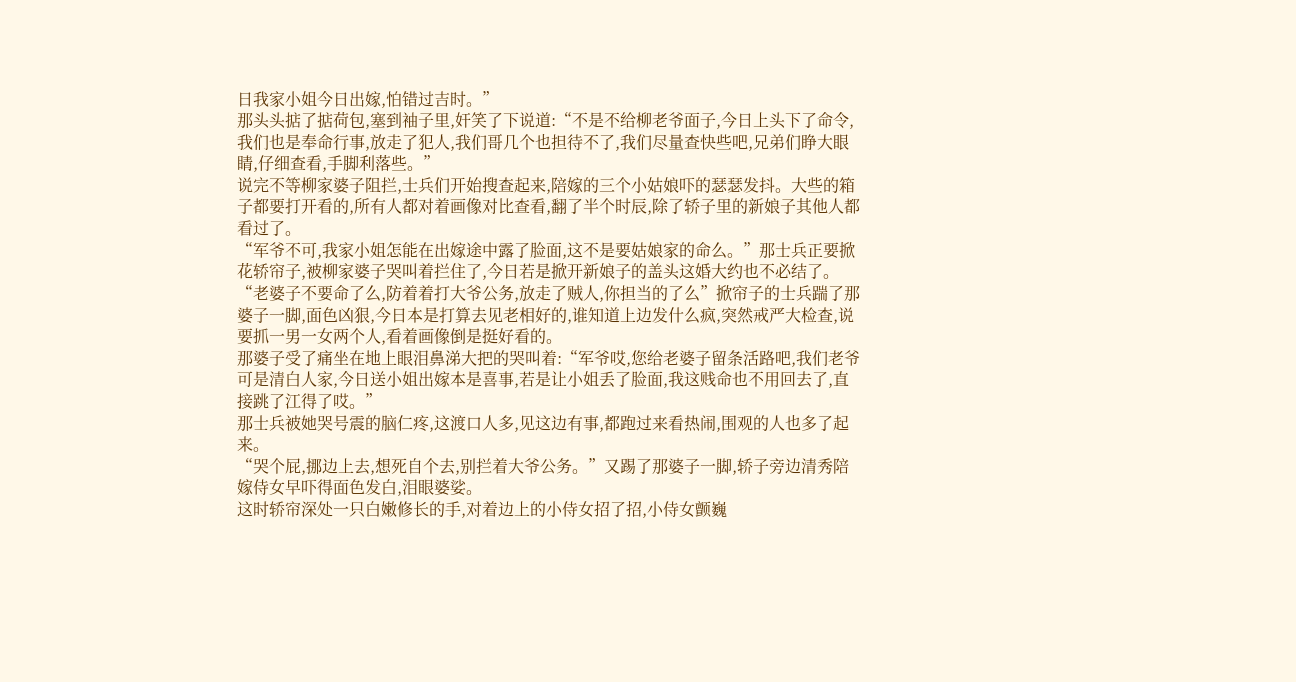日我家小姐今日出嫁,怕错过吉时。”
那头头掂了掂荷包,塞到袖子里,奸笑了下说道:“不是不给柳老爷面子,今日上头下了命令,我们也是奉命行事,放走了犯人,我们哥几个也担待不了,我们尽量查快些吧,兄弟们睁大眼睛,仔细查看,手脚利落些。”
说完不等柳家婆子阻拦,士兵们开始搜查起来,陪嫁的三个小姑娘吓的瑟瑟发抖。大些的箱子都要打开看的,所有人都对着画像对比查看,翻了半个时辰,除了轿子里的新娘子其他人都看过了。
“军爷不可,我家小姐怎能在出嫁途中露了脸面,这不是要姑娘家的命么。”那士兵正要掀花轿帘子,被柳家婆子哭叫着拦住了,今日若是掀开新娘子的盖头这婚大约也不必结了。
“老婆子不要命了么,防着着打大爷公务,放走了贼人,你担当的了么”掀帘子的士兵踹了那婆子一脚,面色凶狠,今日本是打算去见老相好的,谁知道上边发什么疯,突然戒严大检查,说要抓一男一女两个人,看着画像倒是挺好看的。
那婆子受了痛坐在地上眼泪鼻涕大把的哭叫着:“军爷哎,您给老婆子留条活路吧,我们老爷可是清白人家,今日送小姐出嫁本是喜事,若是让小姐丢了脸面,我这贱命也不用回去了,直接跳了江得了哎。”
那士兵被她哭号震的脑仁疼,这渡口人多,见这边有事,都跑过来看热闹,围观的人也多了起来。
“哭个屁,挪边上去,想死自个去,别拦着大爷公务。”又踢了那婆子一脚,轿子旁边清秀陪嫁侍女早吓得面色发白,泪眼婆娑。
这时轿帘深处一只白嫩修长的手,对着边上的小侍女招了招,小侍女颤巍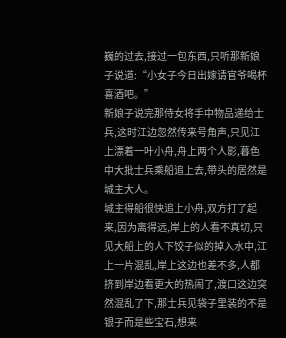巍的过去,接过一包东西,只听那新娘子说道:“小女子今日出嫁请官爷喝杯喜酒吧。”
新娘子说完那侍女将手中物品递给士兵,这时江边忽然传来号角声,只见江上漂着一叶小舟,舟上两个人影,暮色中大批士兵乘船追上去,带头的居然是城主大人。
城主得船很快追上小舟,双方打了起来,因为离得远,岸上的人看不真切,只见大船上的人下饺子似的掉入水中,江上一片混乱,岸上这边也差不多,人都挤到岸边看更大的热闹了,渡口这边突然混乱了下,那士兵见袋子里装的不是银子而是些宝石,想来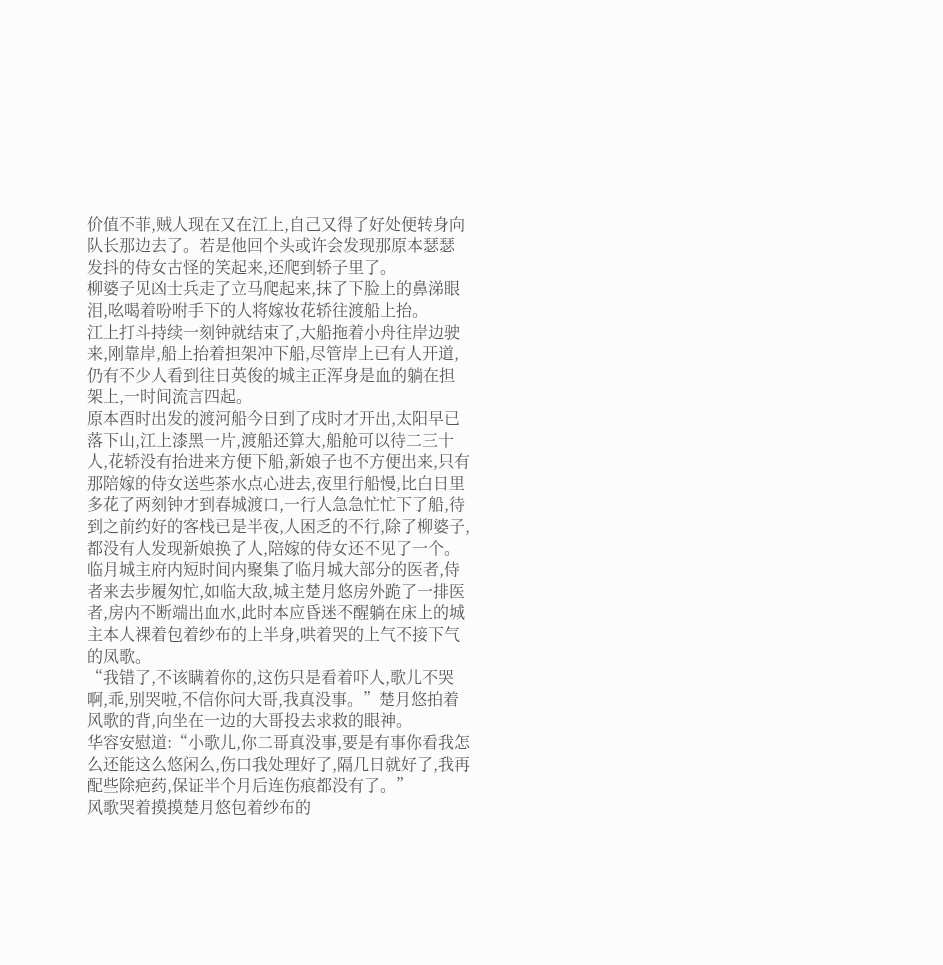价值不菲,贼人现在又在江上,自己又得了好处便转身向队长那边去了。若是他回个头或许会发现那原本瑟瑟发抖的侍女古怪的笑起来,还爬到轿子里了。
柳婆子见凶士兵走了立马爬起来,抹了下脸上的鼻涕眼泪,吆喝着吩咐手下的人将嫁妆花轿往渡船上抬。
江上打斗持续一刻钟就结束了,大船拖着小舟往岸边驶来,刚靠岸,船上抬着担架冲下船,尽管岸上已有人开道,仍有不少人看到往日英俊的城主正浑身是血的躺在担架上,一时间流言四起。
原本酉时出发的渡河船今日到了戌时才开出,太阳早已落下山,江上漆黑一片,渡船还算大,船舱可以待二三十人,花轿没有抬进来方便下船,新娘子也不方便出来,只有那陪嫁的侍女送些茶水点心进去,夜里行船慢,比白日里多花了两刻钟才到春城渡口,一行人急急忙忙下了船,待到之前约好的客栈已是半夜,人困乏的不行,除了柳婆子,都没有人发现新娘换了人,陪嫁的侍女还不见了一个。
临月城主府内短时间内聚集了临月城大部分的医者,侍者来去步履匆忙,如临大敌,城主楚月悠房外跪了一排医者,房内不断端出血水,此时本应昏迷不醒躺在床上的城主本人裸着包着纱布的上半身,哄着哭的上气不接下气的凤歌。
“我错了,不该瞒着你的,这伤只是看着吓人,歌儿不哭啊,乖,别哭啦,不信你问大哥,我真没事。”楚月悠拍着风歌的背,向坐在一边的大哥投去求救的眼神。
华容安慰道:“小歌儿,你二哥真没事,要是有事你看我怎么还能这么悠闲么,伤口我处理好了,隔几日就好了,我再配些除疤药,保证半个月后连伤痕都没有了。”
风歌哭着摸摸楚月悠包着纱布的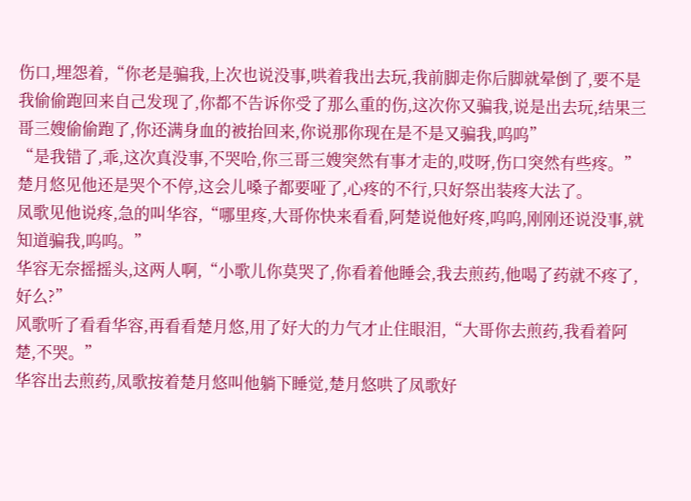伤口,埋怨着,“你老是骗我,上次也说没事,哄着我出去玩,我前脚走你后脚就晕倒了,要不是我偷偷跑回来自己发现了,你都不告诉你受了那么重的伤,这次你又骗我,说是出去玩,结果三哥三嫂偷偷跑了,你还满身血的被抬回来,你说那你现在是不是又骗我,呜呜”
“是我错了,乖,这次真没事,不哭哈,你三哥三嫂突然有事才走的,哎呀,伤口突然有些疼。”楚月悠见他还是哭个不停,这会儿嗓子都要哑了,心疼的不行,只好祭出装疼大法了。
凤歌见他说疼,急的叫华容,“哪里疼,大哥你快来看看,阿楚说他好疼,呜呜,刚刚还说没事,就知道骗我,呜呜。”
华容无奈摇摇头,这两人啊,“小歌儿你莫哭了,你看着他睡会,我去煎药,他喝了药就不疼了,好么?”
风歌听了看看华容,再看看楚月悠,用了好大的力气才止住眼泪,“大哥你去煎药,我看着阿楚,不哭。”
华容出去煎药,凤歌按着楚月悠叫他躺下睡觉,楚月悠哄了凤歌好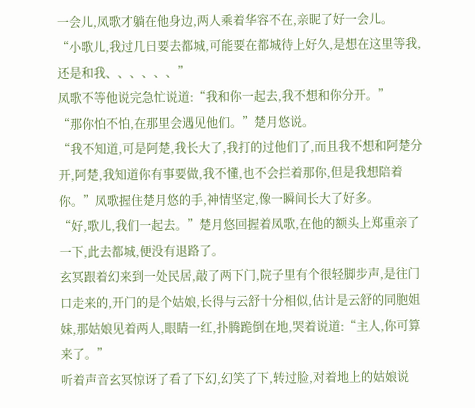一会儿,凤歌才躺在他身边,两人乘着华容不在,亲昵了好一会儿。
“小歌儿,我过几日要去都城,可能要在都城待上好久,是想在这里等我,还是和我、、、、、、”
凤歌不等他说完急忙说道:“我和你一起去,我不想和你分开。”
“那你怕不怕,在那里会遇见他们。”楚月悠说。
“我不知道,可是阿楚,我长大了,我打的过他们了,而且我不想和阿楚分开,阿楚,我知道你有事要做,我不懂,也不会拦着那你,但是我想陪着你。”凤歌握住楚月悠的手,神情坚定,像一瞬间长大了好多。
“好,歌儿,我们一起去。”楚月悠回握着凤歌,在他的额头上郑重亲了一下,此去都城,便没有退路了。
玄冥跟着幻来到一处民居,敲了两下门,院子里有个很轻脚步声,是往门口走来的,开门的是个姑娘,长得与云舒十分相似,估计是云舒的同胞姐妹,那姑娘见着两人,眼睛一红,扑腾跪倒在地,哭着说道:“主人,你可算来了。”
听着声音玄冥惊讶了看了下幻,幻笑了下,转过脸,对着地上的姑娘说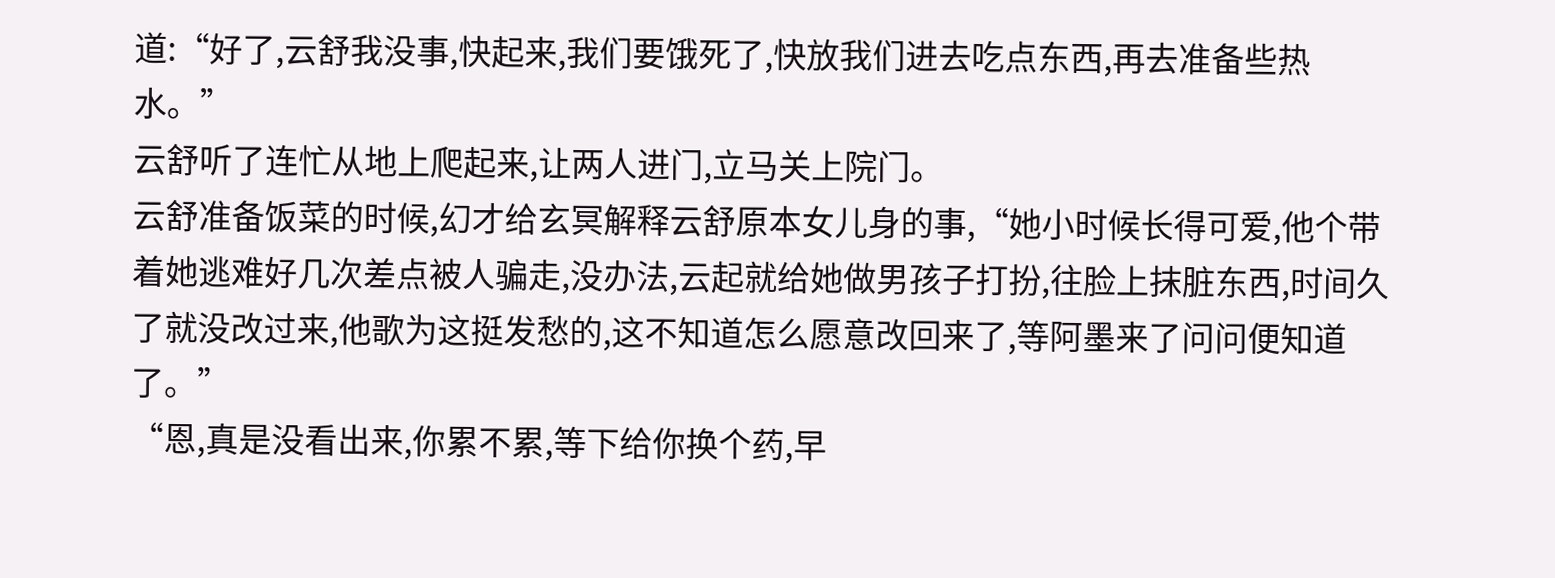道:“好了,云舒我没事,快起来,我们要饿死了,快放我们进去吃点东西,再去准备些热水。”
云舒听了连忙从地上爬起来,让两人进门,立马关上院门。
云舒准备饭菜的时候,幻才给玄冥解释云舒原本女儿身的事,“她小时候长得可爱,他个带着她逃难好几次差点被人骗走,没办法,云起就给她做男孩子打扮,往脸上抹脏东西,时间久了就没改过来,他歌为这挺发愁的,这不知道怎么愿意改回来了,等阿墨来了问问便知道了。”
“恩,真是没看出来,你累不累,等下给你换个药,早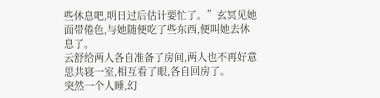些休息吧,明日过后估计要忙了。”玄冥见她面带倦色,与她随便吃了些东西,便叫她去休息了。
云舒给两人各自准备了房间,两人也不再好意思共寝一室,相互看了眼,各自回房了。
突然一个人睡,幻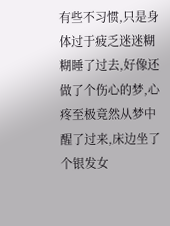有些不习惯,只是身体过于疲乏迷迷糊糊睡了过去,好像还做了个伤心的梦,心疼至极竟然从梦中醒了过来,床边坐了个银发女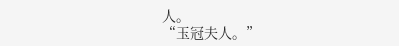人。
“玉冠夫人。”